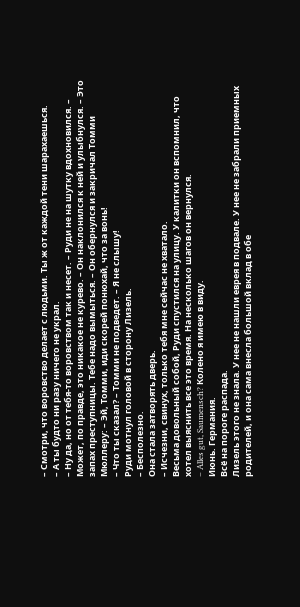– Смотри, что воровство делает с людьми. Ты ж от каждой тени шарахаешься.
– А ты будто ни разу ничего не украл.
– Ну да, но от тебя-то воровством так и несет. – Руди не на шутку вдохновился. – Может, по правде, это никакое не курево. – Он наклонился к ней и улыбнулся. – Это запах преступницы. Тебе надо вымыться. – Он обернулся и закричал Томми Мюллеру: – Эй, Томми, иди скорей понюхай, что за вонь!
– Что ты сказал? – Томми не подведет. – Я не слышу!
Руди мотнул головой в сторону Лизель.
– Бесполезно.
Она стала затворять дверь.
– Исчезни, свинух, только тебя мне сейчас не хватало.
Весьма довольный собой, Руди спустился на улицу. У калитки он вспомнил, что хотел выяснить все это время. На несколько шагов он вернулся.
– Alles gut, Saumensch? Колено я имею в виду.
Июнь. Германия.
Всё на пороге распада.
Лизель этого не знала. У нее не нашли еврея в подвале. У нее не забрали приемных родителей, и она сама внесла большой вклад в обе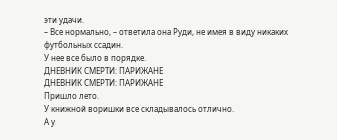эти удачи.
– Все нормально, – ответила она Руди, не имея в виду никаких футбольных ссадин.
У нее все было в порядке.
ДНЕВНИК СМЕРТИ: ПАРИЖАНЕ
ДНЕВНИК СМЕРТИ: ПАРИЖАНЕ
Пришло лето.
У книжной воришки все складывалось отлично.
А у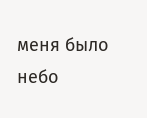меня было небо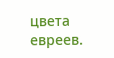цвета евреев.